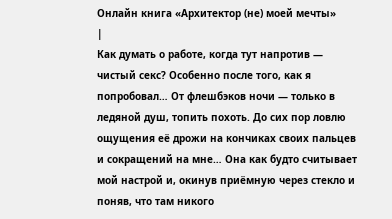Онлайн книга «Архитектор (не) моей мечты»
|
Как думать о работе, когда тут напротив — чистый секс? Особенно после того, как я попробовал… От флешбэков ночи — только в ледяной душ, топить похоть. До сих пор ловлю ощущения её дрожи на кончиках своих пальцев и сокращений на мне… Она как будто считывает мой настрой и, окинув приёмную через стекло и поняв, что там никого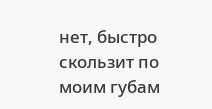нет, быстро скользит по моим губам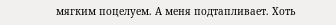мягким поцелуем. А меня подтапливает. Хоть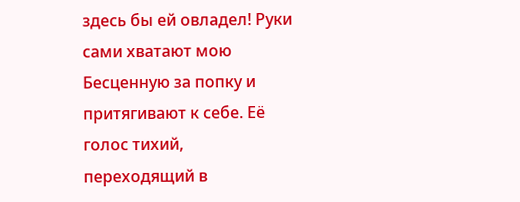здесь бы ей овладел! Руки сами хватают мою Бесценную за попку и притягивают к себе. Её голос тихий, переходящий в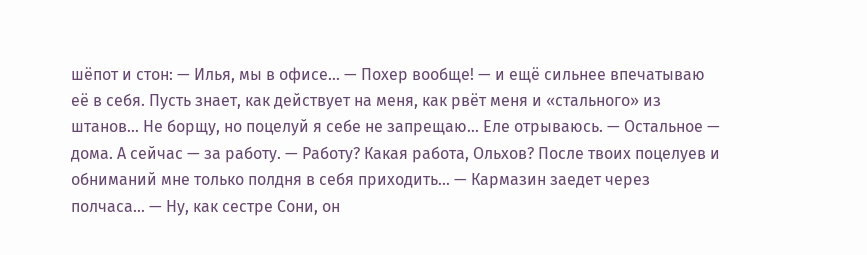шёпот и стон: — Илья, мы в офисе… — Похер вообще! — и ещё сильнее впечатываю её в себя. Пусть знает, как действует на меня, как рвёт меня и «стального» из штанов… Не борщу, но поцелуй я себе не запрещаю… Еле отрываюсь. — Остальное — дома. А сейчас — за работу. — Работу? Какая работа, Ольхов? После твоих поцелуев и обниманий мне только полдня в себя приходить… — Кармазин заедет через полчаса… — Ну, как сестре Сони, он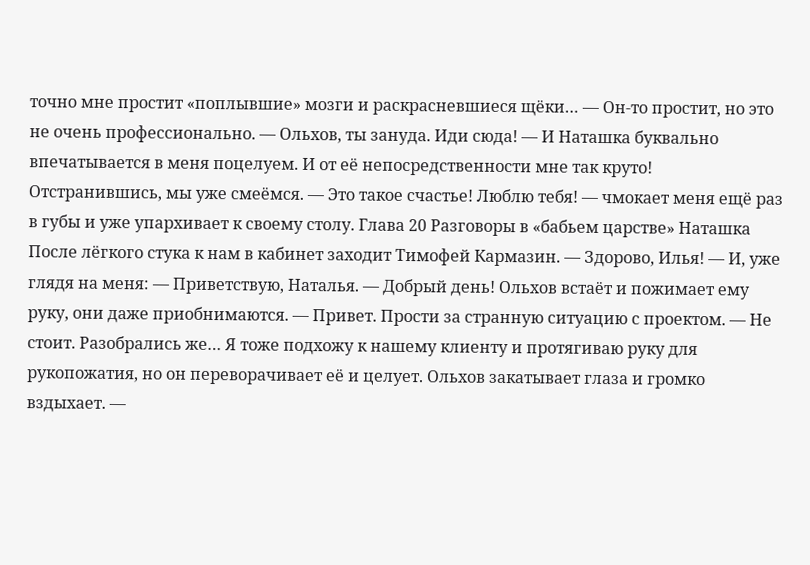точно мне простит «поплывшие» мозги и раскрасневшиеся щёки… — Он-то простит, но это не очень профессионально. — Ольхов, ты зануда. Иди сюда! — И Наташка буквально впечатывается в меня поцелуем. И от её непосредственности мне так круто! Отстранившись, мы уже смеёмся. — Это такое счастье! Люблю тебя! — чмокает меня ещё раз в губы и уже упархивает к своему столу. Глава 20 Разговоры в «бабьем царстве» Наташка После лёгкого стука к нам в кабинет заходит Тимофей Кармазин. — Здорово, Илья! — И, уже глядя на меня: — Приветствую, Наталья. — Добрый день! Ольхов встаёт и пожимает ему руку, они даже приобнимаются. — Привет. Прости за странную ситуацию с проектом. — Не стоит. Разобрались же… Я тоже подхожу к нашему клиенту и протягиваю руку для рукопожатия, но он переворачивает её и целует. Ольхов закатывает глаза и громко вздыхает. —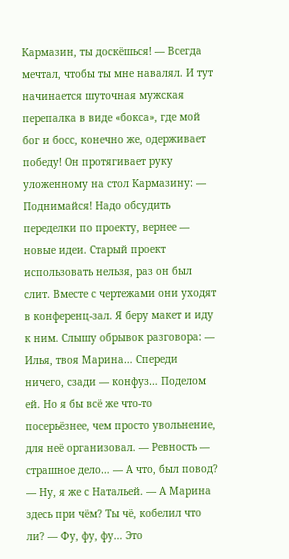Кармазин, ты доскёшься! — Всегда мечтал, чтобы ты мне навалял. И тут начинается шуточная мужская перепалка в виде «бокса», где мой бог и босс, конечно же, одерживает победу! Он протягивает руку уложенному на стол Кармазину: — Поднимайся! Надо обсудить переделки по проекту, вернее — новые идеи. Старый проект использовать нельзя, раз он был слит. Вместе с чертежами они уходят в конференц-зал. Я беру макет и иду к ним. Слышу обрывок разговора: — Илья, твоя Марина… Спереди ничего, сзади — конфуз… Поделом ей. Но я бы всё же что-то посерьёзнее, чем просто увольнение, для неё организовал. — Ревность — страшное дело… — А что, был повод? — Ну, я же с Натальей. — А Марина здесь при чём? Ты чё, кобелил что ли? — Фу, фу, фу… Это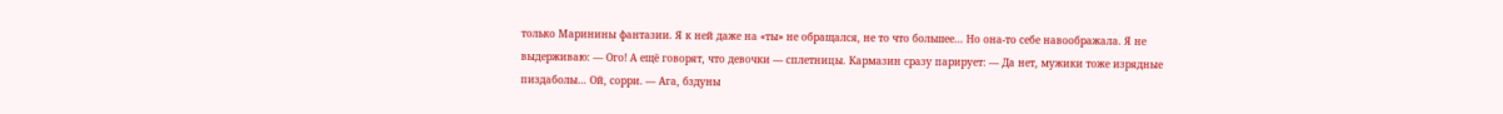только Маринины фантазии. Я к ней даже на «ты» не обращался, не то что большее… Но она-то себе навоображала. Я не выдерживаю: — Ого! А ещё говорят, что девочки — сплетницы. Кармазин сразу парирует: — Да нет, мужики тоже изрядные пиздаболы… Ой, сорри. — Ага, бздуны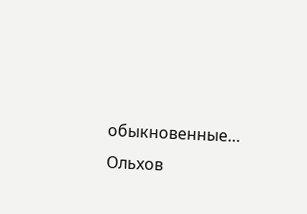обыкновенные… Ольхов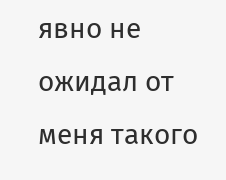явно не ожидал от меня такого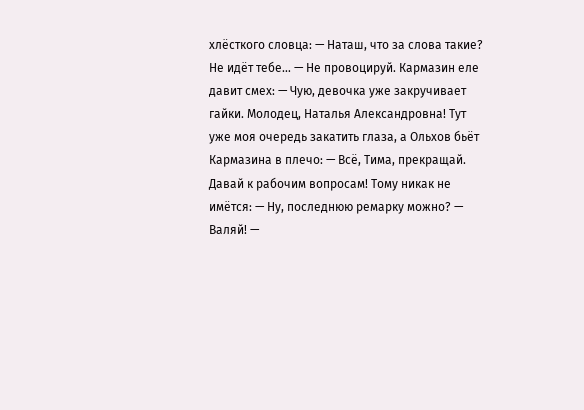хлёсткого словца: — Наташ, что за слова такие? Не идёт тебе… — Не провоцируй. Кармазин еле давит смех: — Чую, девочка уже закручивает гайки. Молодец, Наталья Александровна! Тут уже моя очередь закатить глаза, а Ольхов бьёт Кармазина в плечо: — Всё, Тима, прекращай. Давай к рабочим вопросам! Тому никак не имётся: — Ну, последнюю ремарку можно? — Валяй! —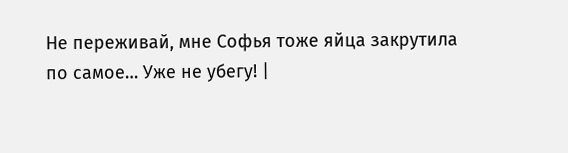Не переживай, мне Софья тоже яйца закрутила по самое… Уже не убегу! |